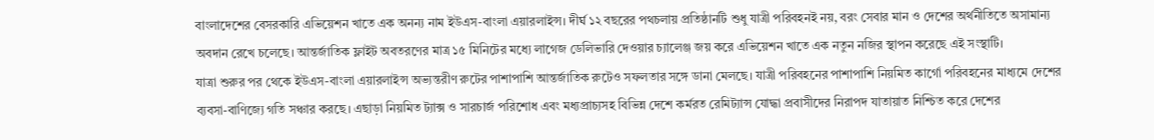বাংলাদেশের বেসরকারি এভিয়েশন খাতে এক অনন্য নাম ইউএস-বাংলা এয়ারলাইন্স। দীর্ঘ ১২ বছরের পথচলায় প্রতিষ্ঠানটি শুধু যাত্রী পরিবহনই নয়, বরং সেবার মান ও দেশের অর্থনীতিতে অসামান্য অবদান রেখে চলেছে। আন্তর্জাতিক ফ্লাইট অবতরণের মাত্র ১৫ মিনিটের মধ্যে লাগেজ ডেলিভারি দেওয়ার চ্যালেঞ্জ জয় করে এভিয়েশন খাতে এক নতুন নজির স্থাপন করেছে এই সংস্থাটি।
যাত্রা শুরুর পর থেকে ইউএস-বাংলা এয়ারলাইন্স অভ্যন্তরীণ রুটের পাশাপাশি আন্তর্জাতিক রুটেও সফলতার সঙ্গে ডানা মেলছে। যাত্রী পরিবহনের পাশাপাশি নিয়মিত কার্গো পরিবহনের মাধ্যমে দেশের ব্যবসা-বাণিজ্যে গতি সঞ্চার করছে। এছাড়া নিয়মিত ট্যাক্স ও সারচার্জ পরিশোধ এবং মধ্যপ্রাচ্যসহ বিভিন্ন দেশে কর্মরত রেমিট্যান্স যোদ্ধা প্রবাসীদের নিরাপদ যাতায়াত নিশ্চিত করে দেশের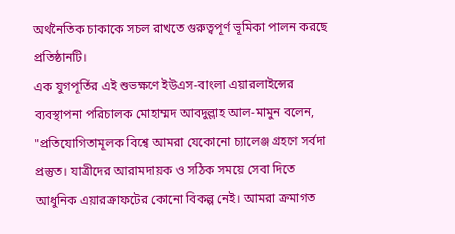অর্থনৈতিক চাকাকে সচল রাখতে গুরুত্বপূর্ণ ভূমিকা পালন করছে প্রতিষ্ঠানটি।
এক যুগপূর্তির এই শুভক্ষণে ইউএস-বাংলা এয়ারলাইন্সের ব্যবস্থাপনা পরিচালক মোহাম্মদ আবদুল্লাহ আল-মামুন বলেন, "প্রতিযোগিতামূলক বিশ্বে আমরা যেকোনো চ্যালেঞ্জ গ্রহণে সর্বদা প্রস্তুত। যাত্রীদের আরামদায়ক ও সঠিক সময়ে সেবা দিতে আধুনিক এয়ারক্রাফটের কোনো বিকল্প নেই। আমরা ক্রমাগত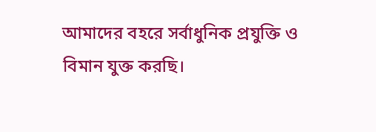আমাদের বহরে সর্বাধুনিক প্রযুক্তি ও বিমান যুক্ত করছি।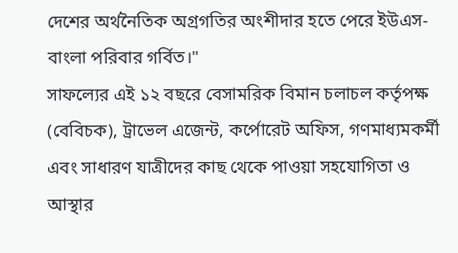দেশের অর্থনৈতিক অগ্রগতির অংশীদার হতে পেরে ইউএস-বাংলা পরিবার গর্বিত।"
সাফল্যের এই ১২ বছরে বেসামরিক বিমান চলাচল কর্তৃপক্ষ (বেবিচক), ট্রাভেল এজেন্ট, কর্পোরেট অফিস, গণমাধ্যমকর্মী এবং সাধারণ যাত্রীদের কাছ থেকে পাওয়া সহযোগিতা ও আস্থার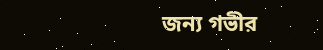জন্য গভীর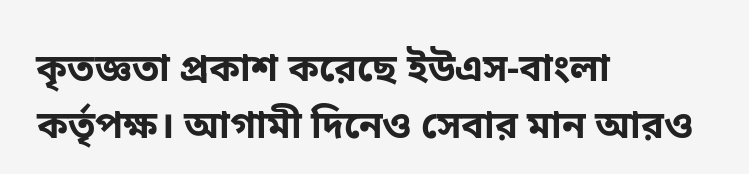কৃতজ্ঞতা প্রকাশ করেছে ইউএস-বাংলা কর্তৃপক্ষ। আগামী দিনেও সেবার মান আরও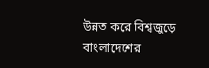উন্নত করে বিশ্বজুড়ে বাংলাদেশের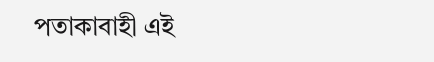পতাকাবাহী এই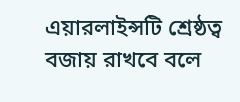এয়ারলাইন্সটি শ্রেষ্ঠত্ব বজায় রাখবে বলে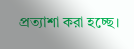প্রত্যাশা করা হচ্ছে।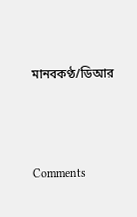মানবকণ্ঠ/ডিআর




Comments